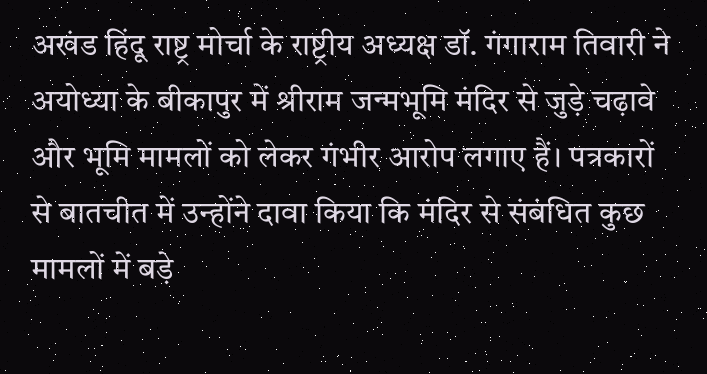अखंड हिंदू राष्ट्र मोर्चा के राष्ट्रीय अध्यक्ष डॉ. गंगाराम तिवारी ने अयोध्या के बीकापुर में श्रीराम जन्मभूमि मंदिर से जुड़े चढ़ावे और भूमि मामलों को लेकर गंभीर आरोप लगाए हैं। पत्रकारों से बातचीत में उन्होंने दावा किया कि मंदिर से संबंधित कुछ मामलों में बड़े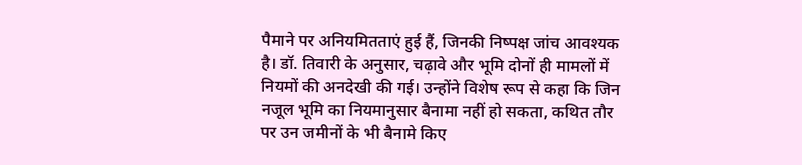पैमाने पर अनियमितताएं हुई हैं, जिनकी निष्पक्ष जांच आवश्यक है। डॉ. तिवारी के अनुसार, चढ़ावे और भूमि दोनों ही मामलों में नियमों की अनदेखी की गई। उन्होंने विशेष रूप से कहा कि जिन नजूल भूमि का नियमानुसार बैनामा नहीं हो सकता, कथित तौर पर उन जमीनों के भी बैनामे किए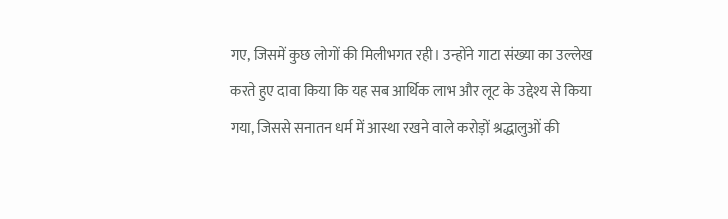गए, जिसमें कुछ लोगों की मिलीभगत रही। उन्होंने गाटा संख्या का उल्लेख करते हुए दावा किया कि यह सब आर्थिक लाभ और लूट के उद्देश्य से किया गया, जिससे सनातन धर्म में आस्था रखने वाले करोड़ों श्रद्धालुओं की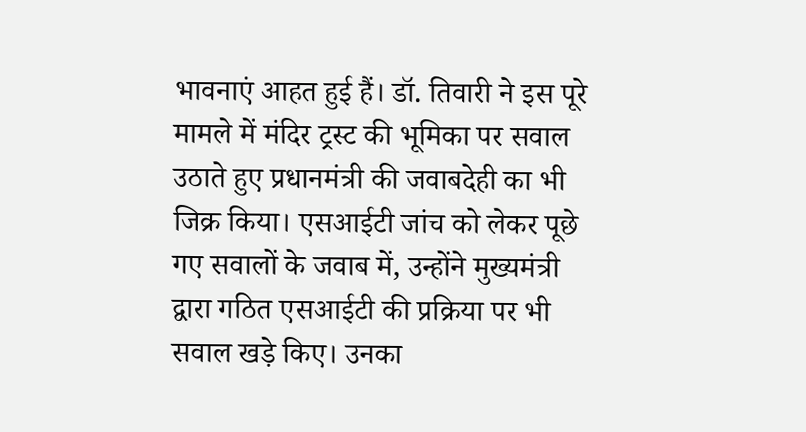भावनाएं आहत हुई हैं। डॉ. तिवारी ने इस पूरे मामले में मंदिर ट्रस्ट की भूमिका पर सवाल उठाते हुए प्रधानमंत्री की जवाबदेही का भी जिक्र किया। एसआईटी जांच को लेकर पूछे गए सवालों के जवाब में, उन्होंने मुख्यमंत्री द्वारा गठित एसआईटी की प्रक्रिया पर भी सवाल खड़े किए। उनका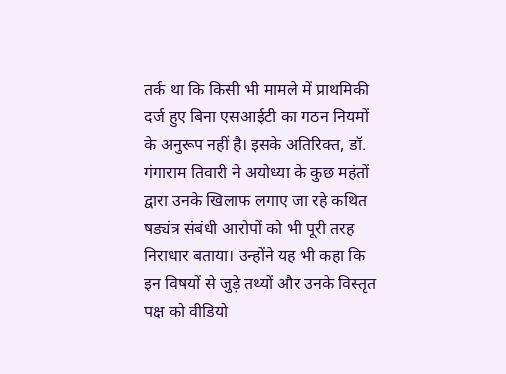तर्क था कि किसी भी मामले में प्राथमिकी दर्ज हुए बिना एसआईटी का गठन नियमों के अनुरूप नहीं है। इसके अतिरिक्त, डॉ. गंगाराम तिवारी ने अयोध्या के कुछ महंतों द्वारा उनके खिलाफ लगाए जा रहे कथित षड्यंत्र संबंधी आरोपों को भी पूरी तरह निराधार बताया। उन्होंने यह भी कहा कि इन विषयों से जुड़े तथ्यों और उनके विस्तृत पक्ष को वीडियो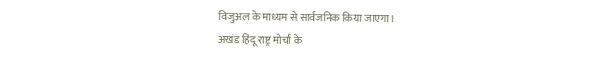विजुअल के माध्यम से सार्वजनिक किया जाएगा।
अखंड हिंदू राष्ट्र मोर्चा के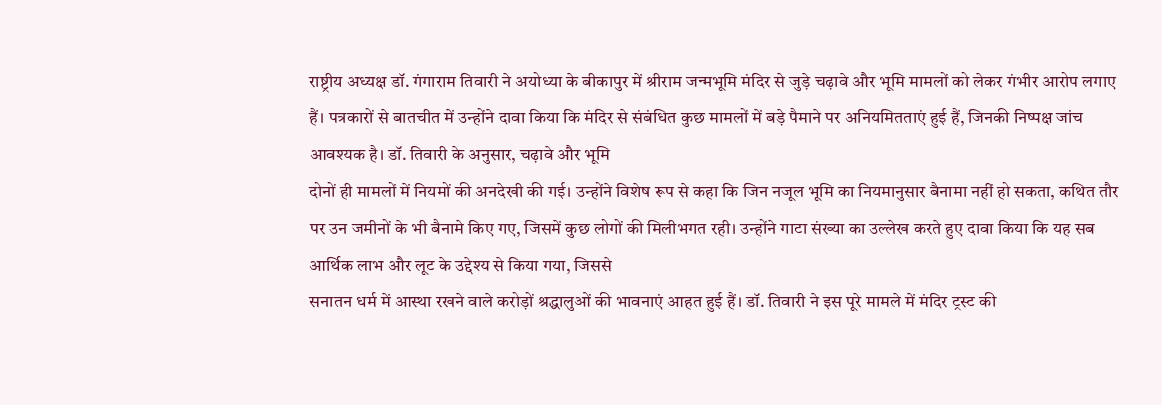राष्ट्रीय अध्यक्ष डॉ. गंगाराम तिवारी ने अयोध्या के बीकापुर में श्रीराम जन्मभूमि मंदिर से जुड़े चढ़ावे और भूमि मामलों को लेकर गंभीर आरोप लगाए हैं। पत्रकारों से बातचीत में उन्होंने दावा किया कि मंदिर से संबंधित कुछ मामलों में बड़े पैमाने पर अनियमितताएं हुई हैं, जिनकी निष्पक्ष जांच आवश्यक है। डॉ. तिवारी के अनुसार, चढ़ावे और भूमि
दोनों ही मामलों में नियमों की अनदेखी की गई। उन्होंने विशेष रूप से कहा कि जिन नजूल भूमि का नियमानुसार बैनामा नहीं हो सकता, कथित तौर पर उन जमीनों के भी बैनामे किए गए, जिसमें कुछ लोगों की मिलीभगत रही। उन्होंने गाटा संख्या का उल्लेख करते हुए दावा किया कि यह सब आर्थिक लाभ और लूट के उद्देश्य से किया गया, जिससे
सनातन धर्म में आस्था रखने वाले करोड़ों श्रद्धालुओं की भावनाएं आहत हुई हैं। डॉ. तिवारी ने इस पूरे मामले में मंदिर ट्रस्ट की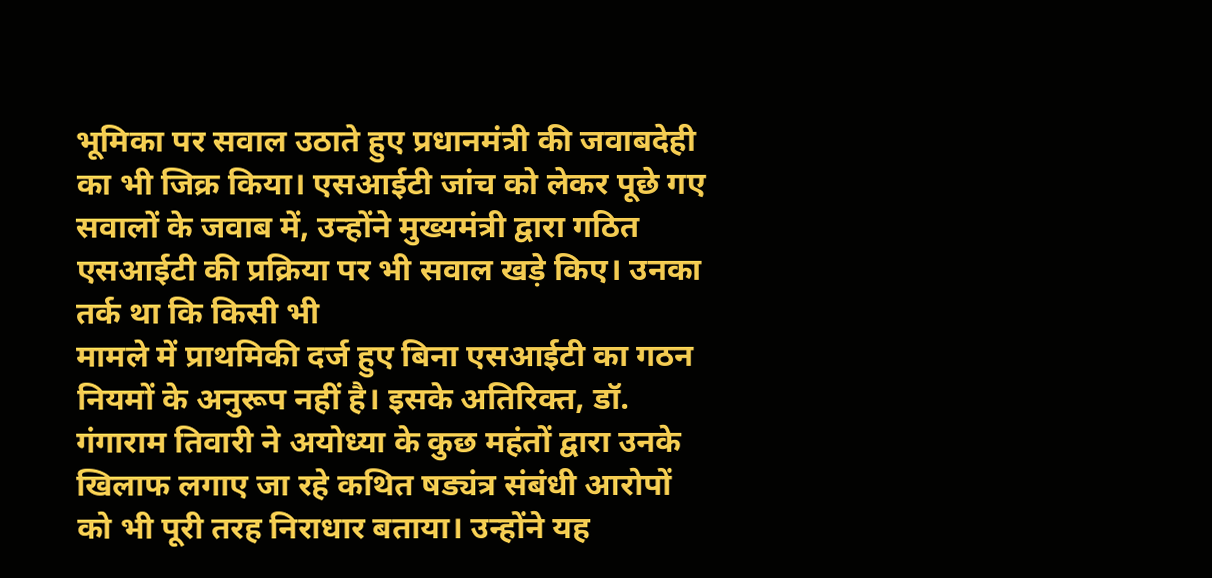भूमिका पर सवाल उठाते हुए प्रधानमंत्री की जवाबदेही का भी जिक्र किया। एसआईटी जांच को लेकर पूछे गए सवालों के जवाब में, उन्होंने मुख्यमंत्री द्वारा गठित एसआईटी की प्रक्रिया पर भी सवाल खड़े किए। उनका तर्क था कि किसी भी
मामले में प्राथमिकी दर्ज हुए बिना एसआईटी का गठन नियमों के अनुरूप नहीं है। इसके अतिरिक्त, डॉ. गंगाराम तिवारी ने अयोध्या के कुछ महंतों द्वारा उनके खिलाफ लगाए जा रहे कथित षड्यंत्र संबंधी आरोपों को भी पूरी तरह निराधार बताया। उन्होंने यह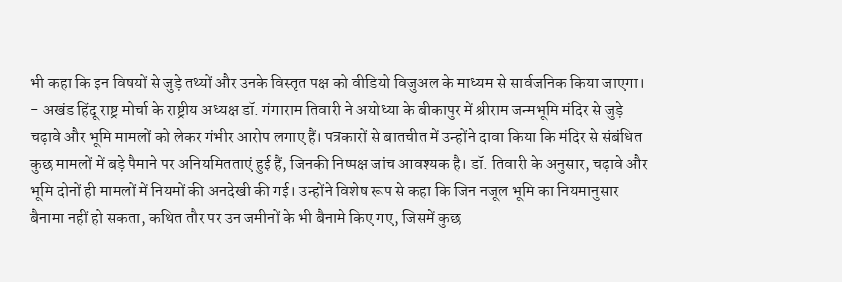भी कहा कि इन विषयों से जुड़े तथ्यों और उनके विस्तृत पक्ष को वीडियो विजुअल के माध्यम से सार्वजनिक किया जाएगा।
- अखंड हिंदू राष्ट्र मोर्चा के राष्ट्रीय अध्यक्ष डॉ. गंगाराम तिवारी ने अयोध्या के बीकापुर में श्रीराम जन्मभूमि मंदिर से जुड़े चढ़ावे और भूमि मामलों को लेकर गंभीर आरोप लगाए हैं। पत्रकारों से बातचीत में उन्होंने दावा किया कि मंदिर से संबंधित कुछ मामलों में बड़े पैमाने पर अनियमितताएं हुई हैं, जिनकी निष्पक्ष जांच आवश्यक है। डॉ. तिवारी के अनुसार, चढ़ावे और भूमि दोनों ही मामलों में नियमों की अनदेखी की गई। उन्होंने विशेष रूप से कहा कि जिन नजूल भूमि का नियमानुसार बैनामा नहीं हो सकता, कथित तौर पर उन जमीनों के भी बैनामे किए गए, जिसमें कुछ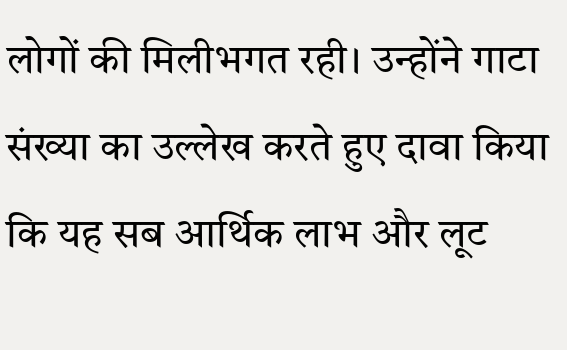लोगों की मिलीभगत रही। उन्होंने गाटा संख्या का उल्लेख करते हुए दावा किया कि यह सब आर्थिक लाभ और लूट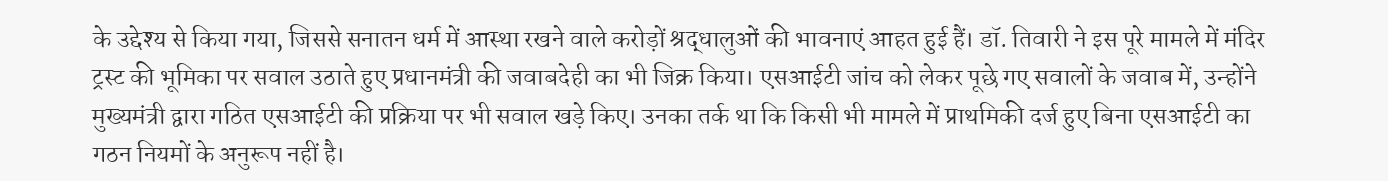के उद्देश्य से किया गया, जिससे सनातन धर्म में आस्था रखने वाले करोड़ों श्रद्धालुओं की भावनाएं आहत हुई हैं। डॉ. तिवारी ने इस पूरे मामले में मंदिर ट्रस्ट की भूमिका पर सवाल उठाते हुए प्रधानमंत्री की जवाबदेही का भी जिक्र किया। एसआईटी जांच को लेकर पूछे गए सवालों के जवाब में, उन्होंने मुख्यमंत्री द्वारा गठित एसआईटी की प्रक्रिया पर भी सवाल खड़े किए। उनका तर्क था कि किसी भी मामले में प्राथमिकी दर्ज हुए बिना एसआईटी का गठन नियमों के अनुरूप नहीं है।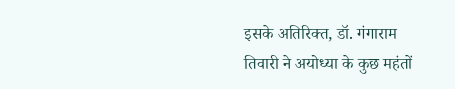इसके अतिरिक्त, डॉ. गंगाराम तिवारी ने अयोध्या के कुछ महंतों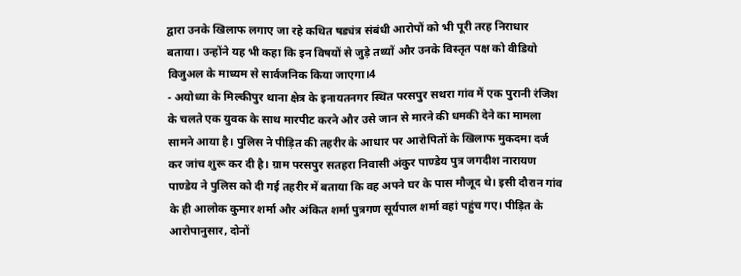द्वारा उनके खिलाफ लगाए जा रहे कथित षड्यंत्र संबंधी आरोपों को भी पूरी तरह निराधार बताया। उन्होंने यह भी कहा कि इन विषयों से जुड़े तथ्यों और उनके विस्तृत पक्ष को वीडियो विजुअल के माध्यम से सार्वजनिक किया जाएगा।4
- अयोध्या के मिल्कीपुर थाना क्षेत्र के इनायतनगर स्थित परसपुर सथरा गांव में एक पुरानी रंजिश के चलते एक युवक के साथ मारपीट करने और उसे जान से मारने की धमकी देने का मामला सामने आया है। पुलिस ने पीड़ित की तहरीर के आधार पर आरोपितों के खिलाफ मुकदमा दर्ज कर जांच शुरू कर दी है। ग्राम परसपुर सतहरा निवासी अंकुर पाण्डेय पुत्र जगदीश नारायण पाण्डेय ने पुलिस को दी गई तहरीर में बताया कि वह अपने घर के पास मौजूद थे। इसी दौरान गांव के ही आलोक कुमार शर्मा और अंकित शर्मा पुत्रगण सूर्यपाल शर्मा वहां पहुंच गए। पीड़ित के आरोपानुसार, दोनों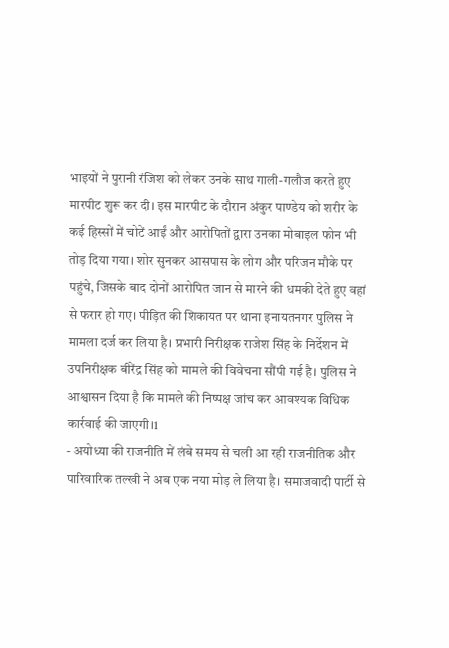भाइयों ने पुरानी रंजिश को लेकर उनके साथ गाली-गलौज करते हुए मारपीट शुरू कर दी। इस मारपीट के दौरान अंकुर पाण्डेय को शरीर के कई हिस्सों में चोटें आईं और आरोपितों द्वारा उनका मोबाइल फोन भी तोड़ दिया गया। शोर सुनकर आसपास के लोग और परिजन मौके पर पहुंचे, जिसके बाद दोनों आरोपित जान से मारने की धमकी देते हुए वहां से फरार हो गए। पीड़ित की शिकायत पर थाना इनायतनगर पुलिस ने मामला दर्ज कर लिया है। प्रभारी निरीक्षक राजेश सिंह के निर्देशन में उपनिरीक्षक बीरेंद्र सिंह को मामले की विवेचना सौंपी गई है। पुलिस ने आश्वासन दिया है कि मामले की निष्पक्ष जांच कर आवश्यक विधिक कार्रवाई की जाएगी।1
- अयोध्या की राजनीति में लंबे समय से चली आ रही राजनीतिक और पारिवारिक तल्खी ने अब एक नया मोड़ ले लिया है। समाजवादी पार्टी से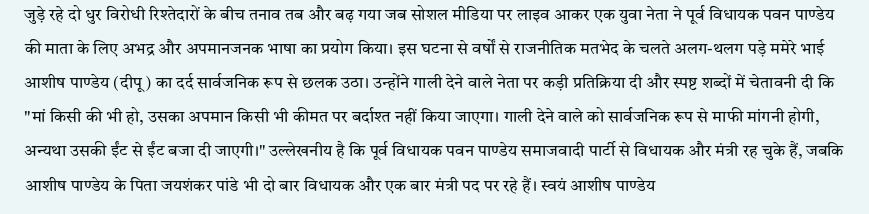जुड़े रहे दो धुर विरोधी रिश्तेदारों के बीच तनाव तब और बढ़ गया जब सोशल मीडिया पर लाइव आकर एक युवा नेता ने पूर्व विधायक पवन पाण्डेय की माता के लिए अभद्र और अपमानजनक भाषा का प्रयोग किया। इस घटना से वर्षों से राजनीतिक मतभेद के चलते अलग-थलग पड़े ममेरे भाई आशीष पाण्डेय (दीपू) का दर्द सार्वजनिक रूप से छलक उठा। उन्होंने गाली देने वाले नेता पर कड़ी प्रतिक्रिया दी और स्पष्ट शब्दों में चेतावनी दी कि "मां किसी की भी हो, उसका अपमान किसी भी कीमत पर बर्दाश्त नहीं किया जाएगा। गाली देने वाले को सार्वजनिक रूप से माफी मांगनी होगी, अन्यथा उसकी ईंट से ईंट बजा दी जाएगी।" उल्लेखनीय है कि पूर्व विधायक पवन पाण्डेय समाजवादी पार्टी से विधायक और मंत्री रह चुके हैं, जबकि आशीष पाण्डेय के पिता जयशंकर पांडे भी दो बार विधायक और एक बार मंत्री पद पर रहे हैं। स्वयं आशीष पाण्डेय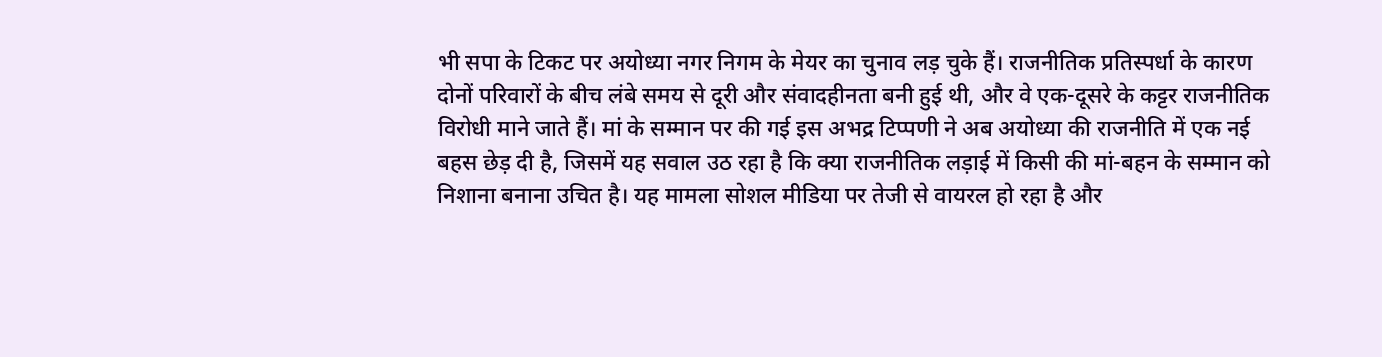भी सपा के टिकट पर अयोध्या नगर निगम के मेयर का चुनाव लड़ चुके हैं। राजनीतिक प्रतिस्पर्धा के कारण दोनों परिवारों के बीच लंबे समय से दूरी और संवादहीनता बनी हुई थी, और वे एक-दूसरे के कट्टर राजनीतिक विरोधी माने जाते हैं। मां के सम्मान पर की गई इस अभद्र टिप्पणी ने अब अयोध्या की राजनीति में एक नई बहस छेड़ दी है, जिसमें यह सवाल उठ रहा है कि क्या राजनीतिक लड़ाई में किसी की मां-बहन के सम्मान को निशाना बनाना उचित है। यह मामला सोशल मीडिया पर तेजी से वायरल हो रहा है और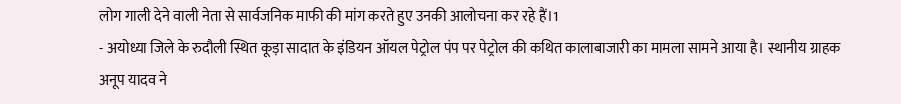लोग गाली देने वाली नेता से सार्वजनिक माफी की मांग करते हुए उनकी आलोचना कर रहे हैं।1
- अयोध्या जिले के रुदौली स्थित कूड़ा सादात के इंडियन ऑयल पेट्रोल पंप पर पेट्रोल की कथित कालाबाजारी का मामला सामने आया है। स्थानीय ग्राहक अनूप यादव ने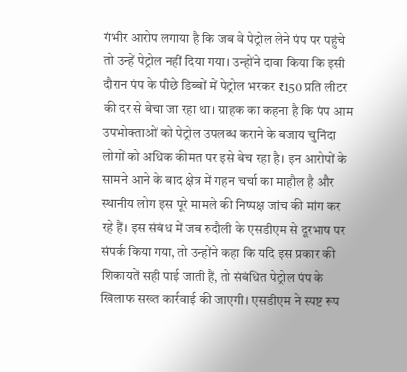गंभीर आरोप लगाया है कि जब वे पेट्रोल लेने पंप पर पहुंचे तो उन्हें पेट्रोल नहीं दिया गया। उन्होंने दावा किया कि इसी दौरान पंप के पीछे डिब्बों में पेट्रोल भरकर ₹150 प्रति लीटर की दर से बेचा जा रहा था। ग्राहक का कहना है कि पंप आम उपभोक्ताओं को पेट्रोल उपलब्ध कराने के बजाय चुनिंदा लोगों को अधिक कीमत पर इसे बेच रहा है। इन आरोपों के सामने आने के बाद क्षेत्र में गहन चर्चा का माहौल है और स्थानीय लोग इस पूरे मामले की निष्पक्ष जांच की मांग कर रहे हैं। इस संबंध में जब रुदौली के एसडीएम से दूरभाष पर संपर्क किया गया, तो उन्होंने कहा कि यदि इस प्रकार की शिकायतें सही पाई जाती हैं, तो संबंधित पेट्रोल पंप के खिलाफ सख्त कार्रवाई की जाएगी। एसडीएम ने स्पष्ट रूप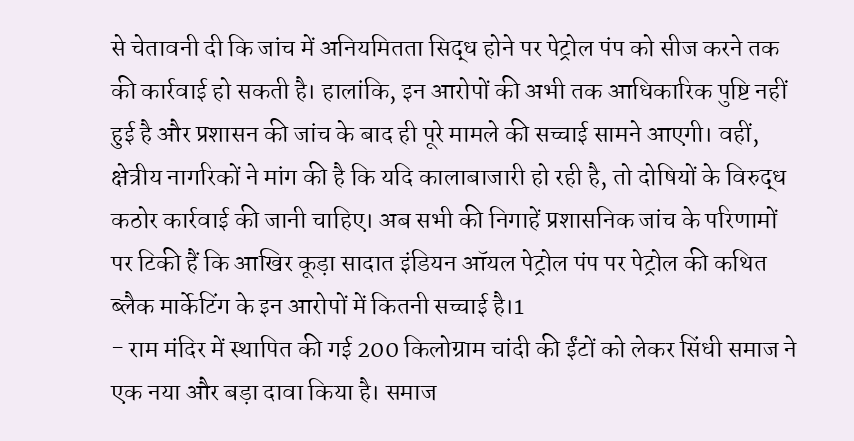से चेतावनी दी कि जांच में अनियमितता सिद्ध होने पर पेट्रोल पंप को सीज करने तक की कार्रवाई हो सकती है। हालांकि, इन आरोपों की अभी तक आधिकारिक पुष्टि नहीं हुई है और प्रशासन की जांच के बाद ही पूरे मामले की सच्चाई सामने आएगी। वहीं, क्षेत्रीय नागरिकों ने मांग की है कि यदि कालाबाजारी हो रही है, तो दोषियों के विरुद्ध कठोर कार्रवाई की जानी चाहिए। अब सभी की निगाहें प्रशासनिक जांच के परिणामों पर टिकी हैं कि आखिर कूड़ा सादात इंडियन ऑयल पेट्रोल पंप पर पेट्रोल की कथित ब्लैक मार्केटिंग के इन आरोपों में कितनी सच्चाई है।1
- राम मंदिर में स्थापित की गई 200 किलोग्राम चांदी की ईंटों को लेकर सिंधी समाज ने एक नया और बड़ा दावा किया है। समाज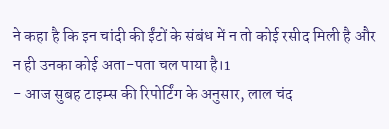ने कहा है कि इन चांदी की ईंटों के संबंध में न तो कोई रसीद मिली है और न ही उनका कोई अता-पता चल पाया है।1
- आज सुबह टाइम्स की रिपोर्टिंग के अनुसार, लाल चंद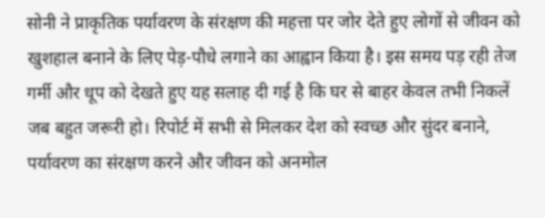सोनी ने प्राकृतिक पर्यावरण के संरक्षण की महत्ता पर जोर देते हुए लोगों से जीवन को खुशहाल बनाने के लिए पेड़-पौधे लगाने का आह्वान किया है। इस समय पड़ रही तेज गर्मी और धूप को देखते हुए यह सलाह दी गई है कि घर से बाहर केवल तभी निकलें जब बहुत जरूरी हो। रिपोर्ट में सभी से मिलकर देश को स्वच्छ और सुंदर बनाने, पर्यावरण का संरक्षण करने और जीवन को अनमोल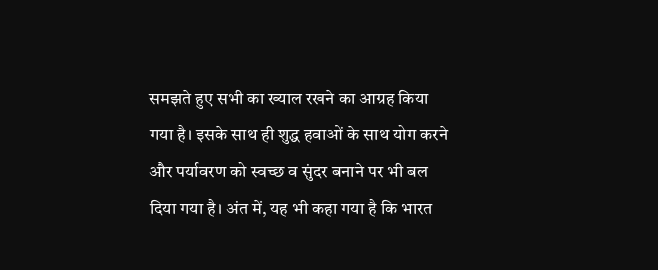समझते हुए सभी का ख्याल रखने का आग्रह किया गया है। इसके साथ ही शुद्ध हवाओं के साथ योग करने और पर्यावरण को स्वच्छ व सुंदर बनाने पर भी बल दिया गया है। अंत में, यह भी कहा गया है कि भारत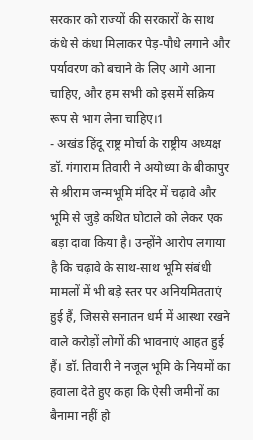सरकार को राज्यों की सरकारों के साथ कंधे से कंधा मिलाकर पेड़-पौधे लगाने और पर्यावरण को बचाने के लिए आगे आना चाहिए, और हम सभी को इसमें सक्रिय रूप से भाग लेना चाहिए।1
- अखंड हिंदू राष्ट्र मोर्चा के राष्ट्रीय अध्यक्ष डॉ. गंगाराम तिवारी ने अयोध्या के बीकापुर से श्रीराम जन्मभूमि मंदिर में चढ़ावे और भूमि से जुड़े कथित घोटाले को लेकर एक बड़ा दावा किया है। उन्होंने आरोप लगाया है कि चढ़ावे के साथ-साथ भूमि संबंधी मामलों में भी बड़े स्तर पर अनियमितताएं हुई हैं, जिससे सनातन धर्म में आस्था रखने वाले करोड़ों लोगों की भावनाएं आहत हुई हैं। डॉ. तिवारी ने नजूल भूमि के नियमों का हवाला देते हुए कहा कि ऐसी जमीनों का बैनामा नहीं हो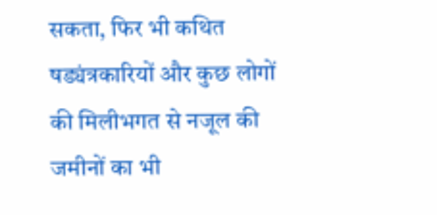सकता, फिर भी कथित षड्यंत्रकारियों और कुछ लोगों की मिलीभगत से नजूल की जमीनों का भी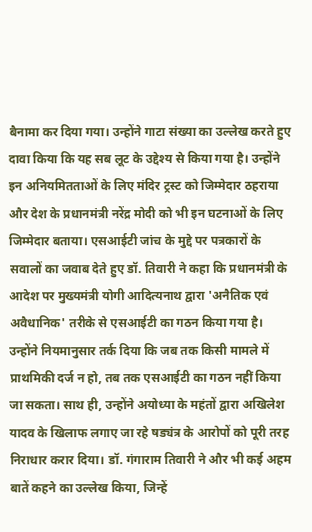बैनामा कर दिया गया। उन्होंने गाटा संख्या का उल्लेख करते हुए दावा किया कि यह सब लूट के उद्देश्य से किया गया है। उन्होंने इन अनियमितताओं के लिए मंदिर ट्रस्ट को जिम्मेदार ठहराया और देश के प्रधानमंत्री नरेंद्र मोदी को भी इन घटनाओं के लिए जिम्मेदार बताया। एसआईटी जांच के मुद्दे पर पत्रकारों के सवालों का जवाब देते हुए डॉ. तिवारी ने कहा कि प्रधानमंत्री के आदेश पर मुख्यमंत्री योगी आदित्यनाथ द्वारा 'अनैतिक एवं अवैधानिक' तरीके से एसआईटी का गठन किया गया है। उन्होंने नियमानुसार तर्क दिया कि जब तक किसी मामले में प्राथमिकी दर्ज न हो, तब तक एसआईटी का गठन नहीं किया जा सकता। साथ ही, उन्होंने अयोध्या के महंतों द्वारा अखिलेश यादव के खिलाफ लगाए जा रहे षड्यंत्र के आरोपों को पूरी तरह निराधार करार दिया। डॉ. गंगाराम तिवारी ने और भी कई अहम बातें कहने का उल्लेख किया, जिन्हें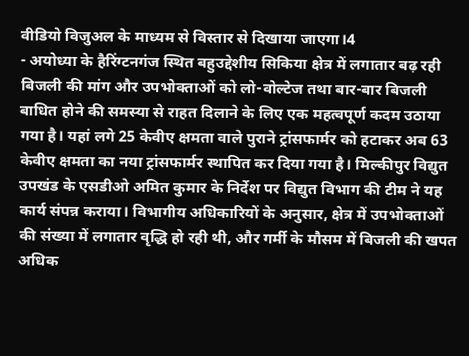वीडियो विजुअल के माध्यम से विस्तार से दिखाया जाएगा।4
- अयोध्या के हैरिंग्टनगंज स्थित बहुउद्देशीय सिकिया क्षेत्र में लगातार बढ़ रही बिजली की मांग और उपभोक्ताओं को लो-वोल्टेज तथा बार-बार बिजली बाधित होने की समस्या से राहत दिलाने के लिए एक महत्वपूर्ण कदम उठाया गया है। यहां लगे 25 केवीए क्षमता वाले पुराने ट्रांसफार्मर को हटाकर अब 63 केवीए क्षमता का नया ट्रांसफार्मर स्थापित कर दिया गया है। मिल्कीपुर विद्युत उपखंड के एसडीओ अमित कुमार के निर्देश पर विद्युत विभाग की टीम ने यह कार्य संपन्न कराया। विभागीय अधिकारियों के अनुसार, क्षेत्र में उपभोक्ताओं की संख्या में लगातार वृद्धि हो रही थी, और गर्मी के मौसम में बिजली की खपत अधिक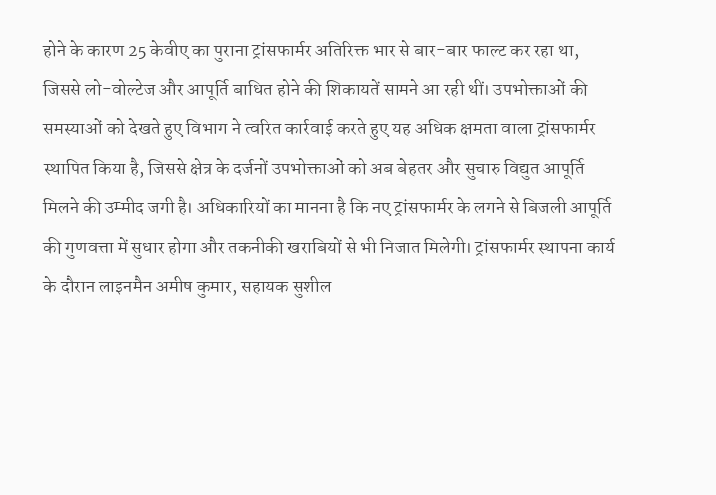होने के कारण 25 केवीए का पुराना ट्रांसफार्मर अतिरिक्त भार से बार-बार फाल्ट कर रहा था, जिससे लो-वोल्टेज और आपूर्ति बाधित होने की शिकायतें सामने आ रही थीं। उपभोक्ताओं की समस्याओं को देखते हुए विभाग ने त्वरित कार्रवाई करते हुए यह अधिक क्षमता वाला ट्रांसफार्मर स्थापित किया है, जिससे क्षेत्र के दर्जनों उपभोक्ताओं को अब बेहतर और सुचारु विद्युत आपूर्ति मिलने की उम्मीद जगी है। अधिकारियों का मानना है कि नए ट्रांसफार्मर के लगने से बिजली आपूर्ति की गुणवत्ता में सुधार होगा और तकनीकी खराबियों से भी निजात मिलेगी। ट्रांसफार्मर स्थापना कार्य के दौरान लाइनमैन अमीष कुमार, सहायक सुशील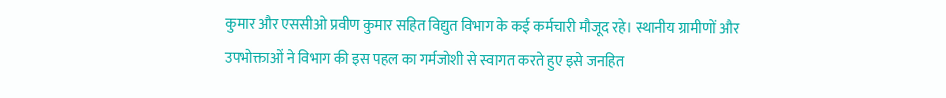कुमार और एससीओ प्रवीण कुमार सहित विद्युत विभाग के कई कर्मचारी मौजूद रहे। स्थानीय ग्रामीणों और उपभोक्ताओं ने विभाग की इस पहल का गर्मजोशी से स्वागत करते हुए इसे जनहित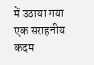में उठाया गया एक सराहनीय कदम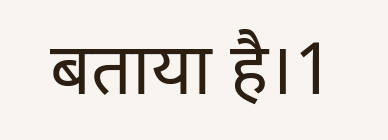बताया है।1